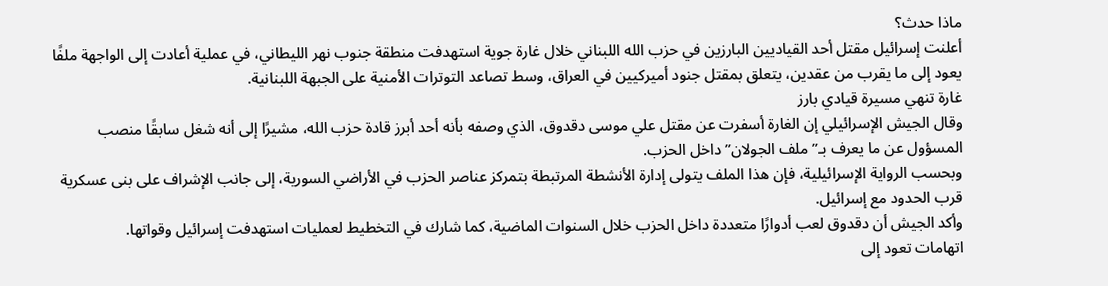ماذا حدث؟
أعلنت إسرائيل مقتل أحد القياديين البارزين في حزب الله اللبناني خلال غارة جوية استهدفت منطقة جنوب نهر الليطاني، في عملية أعادت إلى الواجهة ملفًا يعود إلى ما يقرب من عقدين، يتعلق بمقتل جنود أميركيين في العراق، وسط تصاعد التوترات الأمنية على الجبهة اللبنانية.
غارة تنهي مسيرة قيادي بارز
وقال الجيش الإسرائيلي إن الغارة أسفرت عن مقتل علي موسى دقدوق، الذي وصفه بأنه أحد أبرز قادة حزب الله، مشيرًا إلى أنه شغل سابقًا منصب المسؤول عن ما يعرف بـ”ملف الجولان” داخل الحزب.
وبحسب الرواية الإسرائيلية، فإن هذا الملف يتولى إدارة الأنشطة المرتبطة بتمركز عناصر الحزب في الأراضي السورية، إلى جانب الإشراف على بنى عسكرية قرب الحدود مع إسرائيل.
وأكد الجيش أن دقدوق لعب أدوارًا متعددة داخل الحزب خلال السنوات الماضية، كما شارك في التخطيط لعمليات استهدفت إسرائيل وقواتها.
اتهامات تعود إلى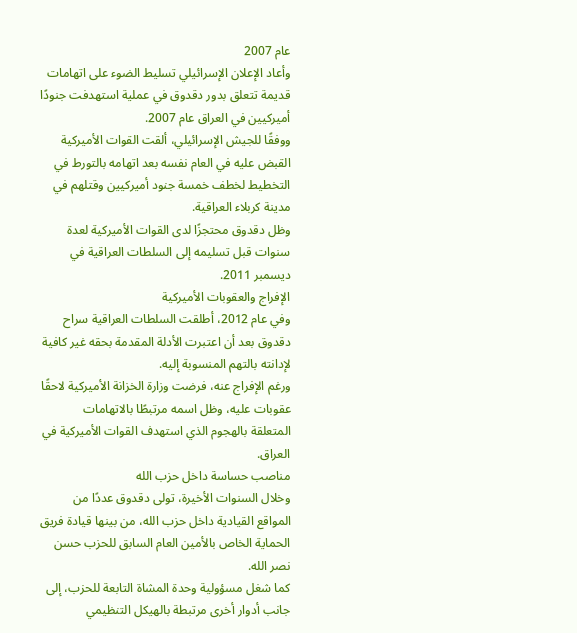عام 2007
وأعاد الإعلان الإسرائيلي تسليط الضوء على اتهامات قديمة تتعلق بدور دقدوق في عملية استهدفت جنودًا أميركيين في العراق عام 2007.
ووفقًا للجيش الإسرائيلي، ألقت القوات الأميركية القبض عليه في العام نفسه بعد اتهامه بالتورط في التخطيط لخطف خمسة جنود أميركيين وقتلهم في مدينة كربلاء العراقية.
وظل دقدوق محتجزًا لدى القوات الأميركية لعدة سنوات قبل تسليمه إلى السلطات العراقية في ديسمبر 2011.
الإفراج والعقوبات الأميركية
وفي عام 2012، أطلقت السلطات العراقية سراح دقدوق بعد أن اعتبرت الأدلة المقدمة بحقه غير كافية لإدانته بالتهم المنسوبة إليه.
ورغم الإفراج عنه، فرضت وزارة الخزانة الأميركية لاحقًا عقوبات عليه، وظل اسمه مرتبطًا بالاتهامات المتعلقة بالهجوم الذي استهدف القوات الأميركية في العراق.
مناصب حساسة داخل حزب الله
وخلال السنوات الأخيرة، تولى دقدوق عددًا من المواقع القيادية داخل حزب الله، من بينها قيادة فريق الحماية الخاص بالأمين العام السابق للحزب حسن نصر الله.
كما شغل مسؤولية وحدة المشاة التابعة للحزب، إلى جانب أدوار أخرى مرتبطة بالهيكل التنظيمي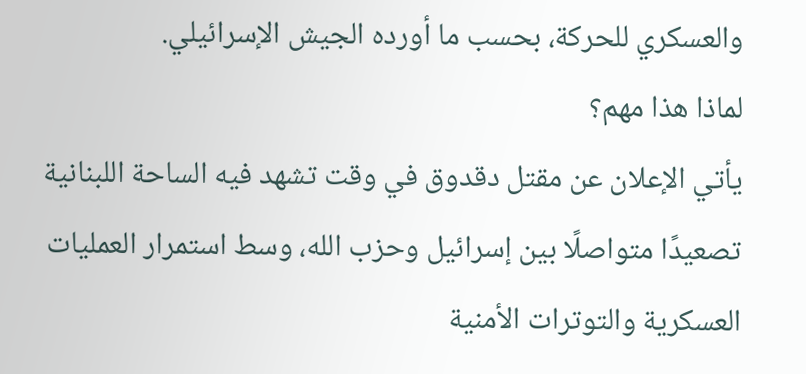والعسكري للحركة، بحسب ما أورده الجيش الإسرائيلي.
لماذا هذا مهم؟
يأتي الإعلان عن مقتل دقدوق في وقت تشهد فيه الساحة اللبنانية تصعيدًا متواصلًا بين إسرائيل وحزب الله، وسط استمرار العمليات العسكرية والتوترات الأمنية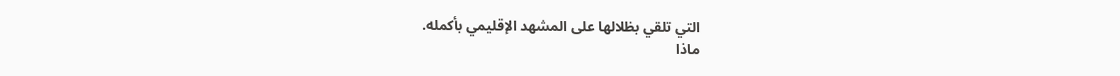التي تلقي بظلالها على المشهد الإقليمي بأكمله.
ماذا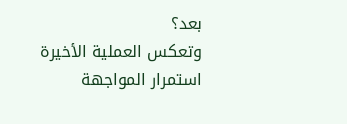بعد؟
وتعكس العملية الأخيرة استمرار المواجهة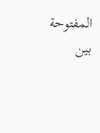المفتوحة بين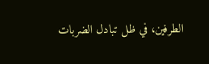الطرفين، في ظل تبادل الضربات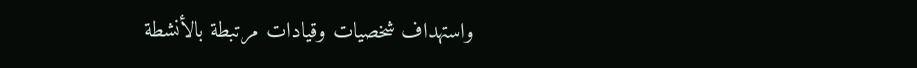واستهداف شخصيات وقيادات مرتبطة بالأنشطة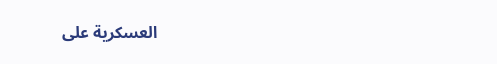العسكرية على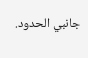جانبي الحدود.